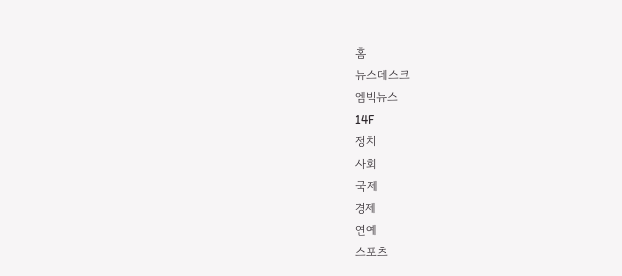홈
뉴스데스크
엠빅뉴스
14F
정치
사회
국제
경제
연예
스포츠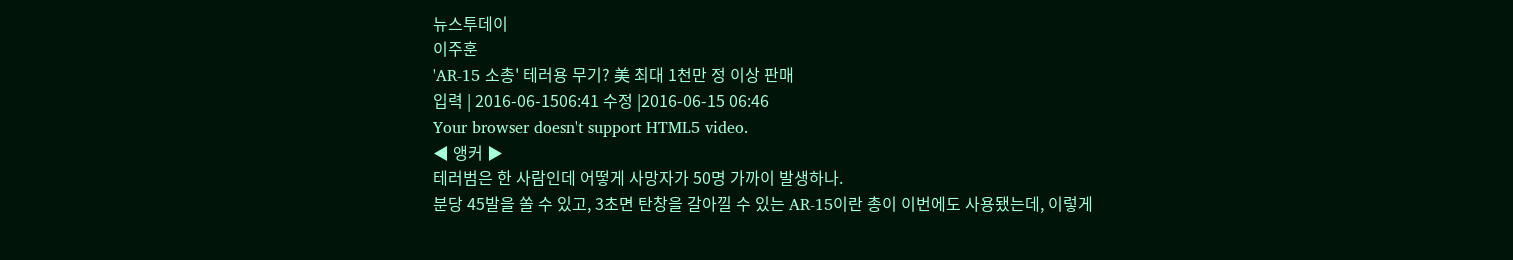뉴스투데이
이주훈
'AR-15 소총' 테러용 무기? 美 최대 1천만 정 이상 판매
입력 | 2016-06-1506:41 수정 |2016-06-15 06:46
Your browser doesn't support HTML5 video.
◀ 앵커 ▶
테러범은 한 사람인데 어떻게 사망자가 50명 가까이 발생하나.
분당 45발을 쏠 수 있고, 3초면 탄창을 갈아낄 수 있는 AR-15이란 총이 이번에도 사용됐는데, 이렇게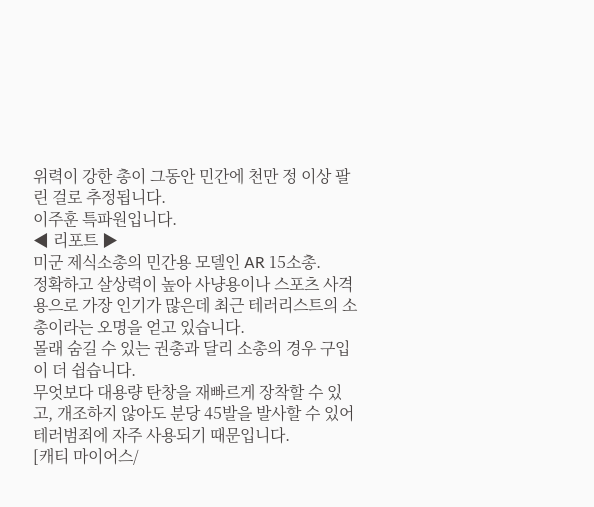위력이 강한 총이 그동안 민간에 천만 정 이상 팔린 걸로 추정됩니다.
이주훈 특파원입니다.
◀ 리포트 ▶
미군 제식소총의 민간용 모델인 AR 15소총.
정확하고 살상력이 높아 사냥용이나 스포츠 사격용으로 가장 인기가 많은데 최근 테러리스트의 소총이라는 오명을 얻고 있습니다.
몰래 숨길 수 있는 권총과 달리 소총의 경우 구입이 더 쉽습니다.
무엇보다 대용량 탄창을 재빠르게 장착할 수 있고, 개조하지 않아도 분당 45발을 발사할 수 있어 테러범죄에 자주 사용되기 때문입니다.
[캐티 마이어스/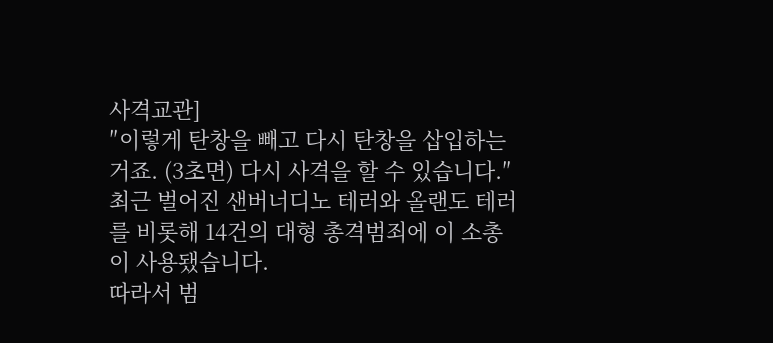사격교관]
″이렇게 탄창을 빼고 다시 탄창을 삽입하는 거죠. (3초면) 다시 사격을 할 수 있습니다.″
최근 벌어진 샌버너디노 테러와 올랜도 테러를 비롯해 14건의 대형 총격범죄에 이 소총이 사용됐습니다.
따라서 범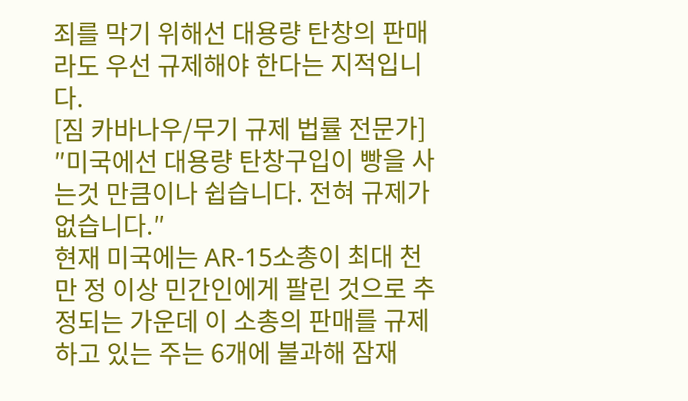죄를 막기 위해선 대용량 탄창의 판매라도 우선 규제해야 한다는 지적입니다.
[짐 카바나우/무기 규제 법률 전문가]
″미국에선 대용량 탄창구입이 빵을 사는것 만큼이나 쉽습니다. 전혀 규제가 없습니다.″
현재 미국에는 AR-15소총이 최대 천만 정 이상 민간인에게 팔린 것으로 추정되는 가운데 이 소총의 판매를 규제하고 있는 주는 6개에 불과해 잠재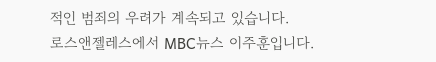적인 범죄의 우려가 계속되고 있습니다.
로스앤젤레스에서 MBC뉴스 이주훈입니다.